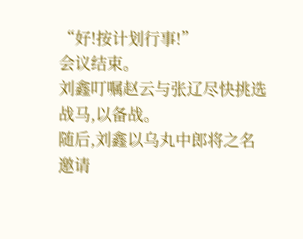“好!按计划行事!”
会议结束。
刘鑫叮嘱赵云与张辽尽快挑选战马,以备战。
随后,刘鑫以乌丸中郎将之名邀请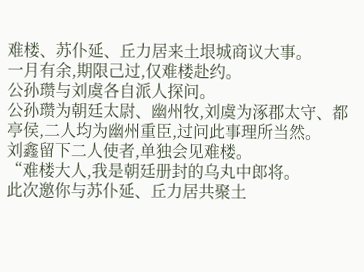难楼、苏仆延、丘力居来土垠城商议大事。
一月有余,期限己过,仅难楼赴约。
公孙瓒与刘虞各自派人探问。
公孙瓒为朝廷太尉、幽州牧,刘虞为涿郡太守、都亭侯,二人均为幽州重臣,过问此事理所当然。
刘鑫留下二人使者,单独会见难楼。
“难楼大人,我是朝廷册封的乌丸中郎将。
此次邀你与苏仆延、丘力居共聚土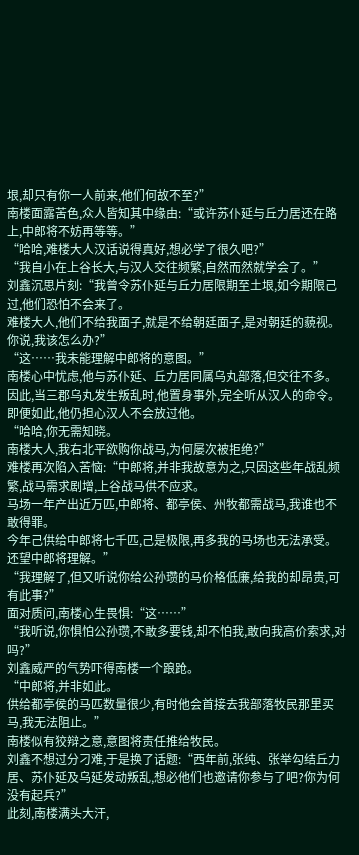垠,却只有你一人前来,他们何故不至?”
南楼面露苦色,众人皆知其中缘由:“或许苏仆延与丘力居还在路上,中郎将不妨再等等。”
“哈哈,难楼大人汉话说得真好,想必学了很久吧?”
“我自小在上谷长大,与汉人交往频繁,自然而然就学会了。”
刘鑫沉思片刻:“我曾令苏仆延与丘力居限期至土垠,如今期限己过,他们恐怕不会来了。
难楼大人,他们不给我面子,就是不给朝廷面子,是对朝廷的藐视。
你说,我该怎么办?”
“这……我未能理解中郎将的意图。”
南楼心中忧虑,他与苏仆延、丘力居同属乌丸部落,但交往不多。
因此,当三郡乌丸发生叛乱时,他置身事外,完全听从汉人的命令。
即便如此,他仍担心汉人不会放过他。
“哈哈,你无需知晓。
南楼大人,我右北平欲购你战马,为何屡次被拒绝?”
难楼再次陷入苦恼:“中郎将,并非我故意为之,只因这些年战乱频繁,战马需求剧增,上谷战马供不应求。
马场一年产出近万匹,中郎将、都亭侯、州牧都需战马,我谁也不敢得罪。
今年己供给中郎将七千匹,己是极限,再多我的马场也无法承受。
还望中郎将理解。”
“我理解了,但又听说你给公孙瓒的马价格低廉,给我的却昂贵,可有此事?”
面对质问,南楼心生畏惧:“这……”
“我听说,你惧怕公孙瓒,不敢多要钱,却不怕我,敢向我高价索求,对吗?”
刘鑫威严的气势吓得南楼一个踉跄。
“中郎将,并非如此。
供给都亭侯的马匹数量很少,有时他会首接去我部落牧民那里买马,我无法阻止。”
南楼似有狡辩之意,意图将责任推给牧民。
刘鑫不想过分刁难,于是换了话题:“西年前,张纯、张举勾结丘力居、苏仆延及乌延发动叛乱,想必他们也邀请你参与了吧?你为何没有起兵?”
此刻,南楼满头大汗,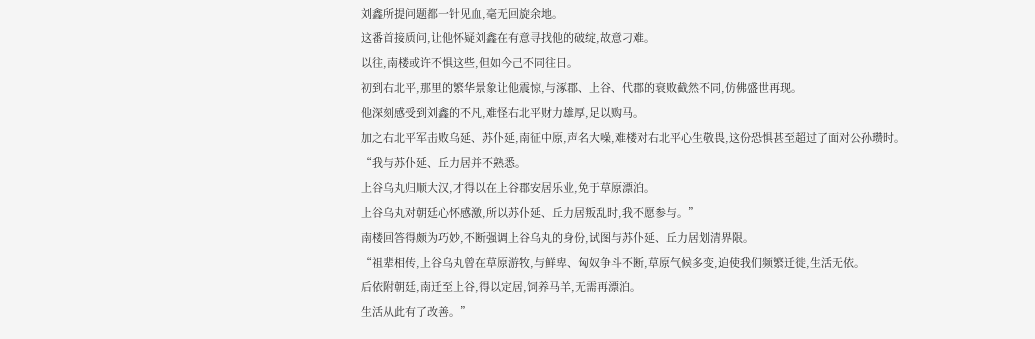刘鑫所提问题都一针见血,毫无回旋余地。
这番首接质问,让他怀疑刘鑫在有意寻找他的破绽,故意刁难。
以往,南楼或许不惧这些,但如今己不同往日。
初到右北平,那里的繁华景象让他震惊,与涿郡、上谷、代郡的衰败截然不同,仿佛盛世再现。
他深刻感受到刘鑫的不凡,难怪右北平财力雄厚,足以购马。
加之右北平军击败乌延、苏仆延,南征中原,声名大噪,难楼对右北平心生敬畏,这份恐惧甚至超过了面对公孙瓒时。
“我与苏仆延、丘力居并不熟悉。
上谷乌丸归顺大汉,才得以在上谷郡安居乐业,免于草原漂泊。
上谷乌丸对朝廷心怀感激,所以苏仆延、丘力居叛乱时,我不愿参与。”
南楼回答得颇为巧妙,不断强调上谷乌丸的身份,试图与苏仆延、丘力居划清界限。
“祖辈相传,上谷乌丸曾在草原游牧,与鲜卑、匈奴争斗不断,草原气候多变,迫使我们频繁迁徙,生活无依。
后依附朝廷,南迁至上谷,得以定居,饲养马羊,无需再漂泊。
生活从此有了改善。”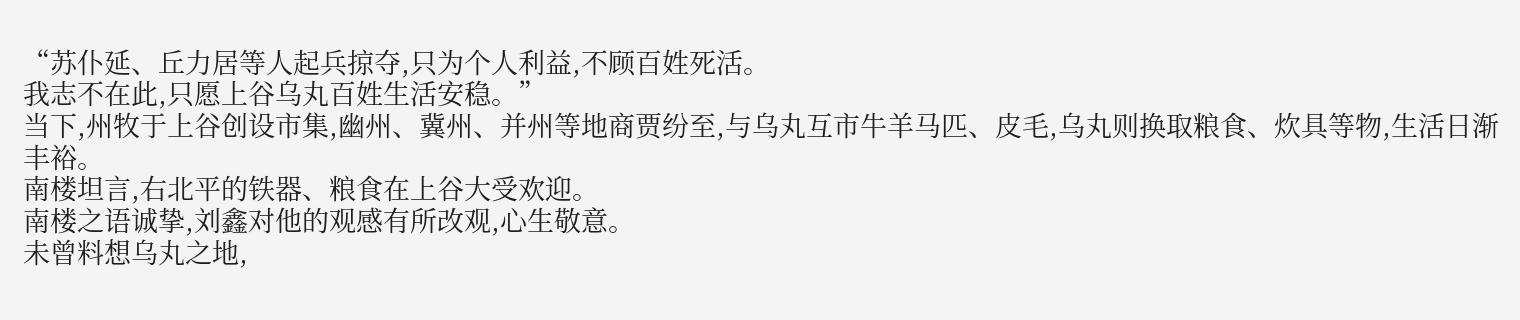“苏仆延、丘力居等人起兵掠夺,只为个人利益,不顾百姓死活。
我志不在此,只愿上谷乌丸百姓生活安稳。”
当下,州牧于上谷创设市集,幽州、冀州、并州等地商贾纷至,与乌丸互市牛羊马匹、皮毛,乌丸则换取粮食、炊具等物,生活日渐丰裕。
南楼坦言,右北平的铁器、粮食在上谷大受欢迎。
南楼之语诚挚,刘鑫对他的观感有所改观,心生敬意。
未曾料想乌丸之地,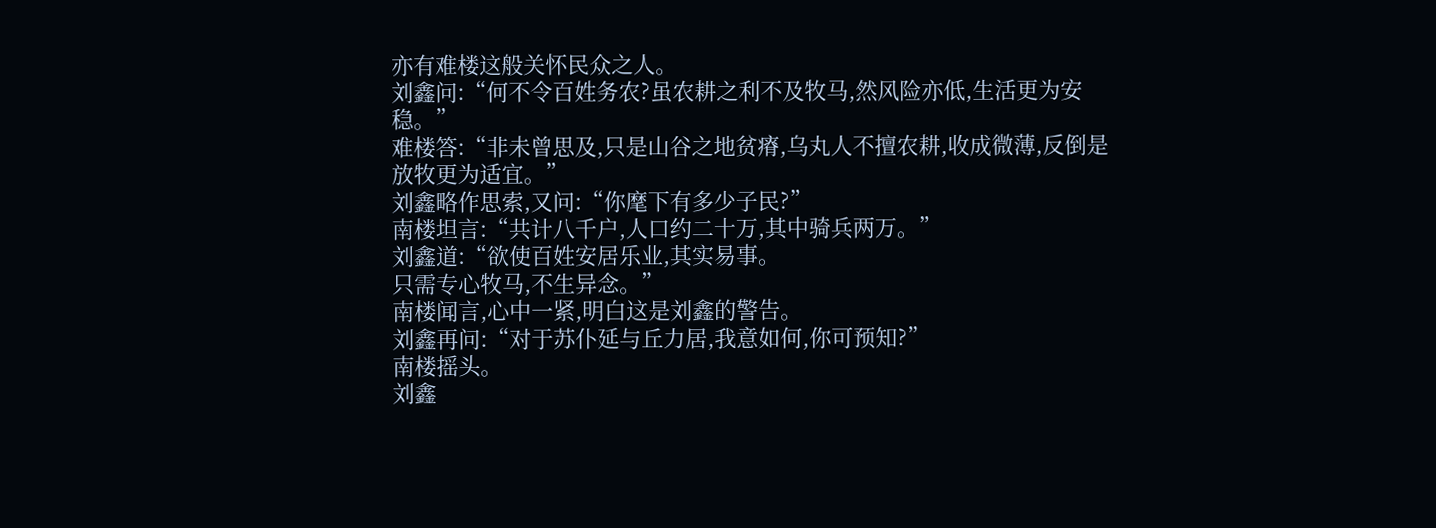亦有难楼这般关怀民众之人。
刘鑫问:“何不令百姓务农?虽农耕之利不及牧马,然风险亦低,生活更为安稳。”
难楼答:“非未曾思及,只是山谷之地贫瘠,乌丸人不擅农耕,收成微薄,反倒是放牧更为适宜。”
刘鑫略作思索,又问:“你麾下有多少子民?”
南楼坦言:“共计八千户,人口约二十万,其中骑兵两万。”
刘鑫道:“欲使百姓安居乐业,其实易事。
只需专心牧马,不生异念。”
南楼闻言,心中一紧,明白这是刘鑫的警告。
刘鑫再问:“对于苏仆延与丘力居,我意如何,你可预知?”
南楼摇头。
刘鑫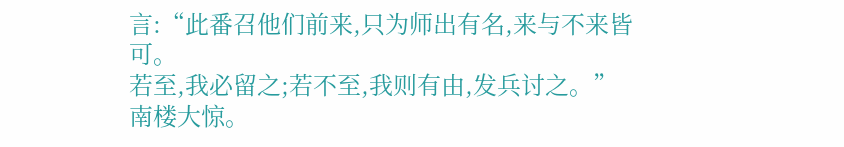言:“此番召他们前来,只为师出有名,来与不来皆可。
若至,我必留之;若不至,我则有由,发兵讨之。”
南楼大惊。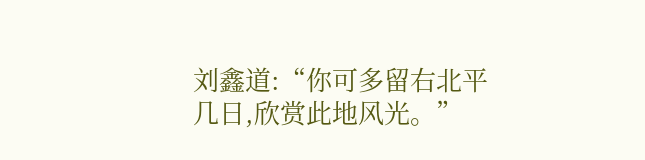刘鑫道:“你可多留右北平几日,欣赏此地风光。”